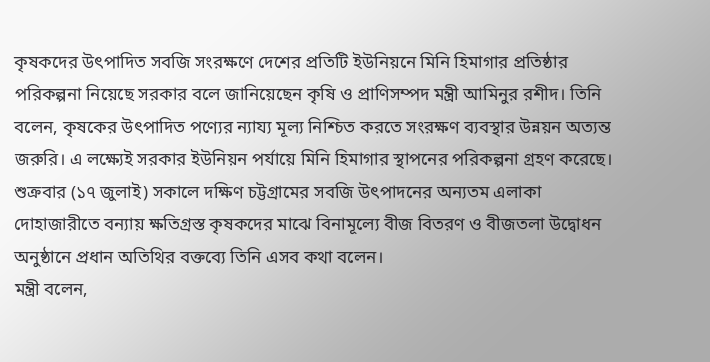কৃষকদের উৎপাদিত সবজি সংরক্ষণে দেশের প্রতিটি ইউনিয়নে মিনি হিমাগার প্রতিষ্ঠার পরিকল্পনা নিয়েছে সরকার বলে জানিয়েছেন কৃষি ও প্রাণিসম্পদ মন্ত্রী আমিনুর রশীদ। তিনি বলেন, কৃষকের উৎপাদিত পণ্যের ন্যায্য মূল্য নিশ্চিত করতে সংরক্ষণ ব্যবস্থার উন্নয়ন অত্যন্ত জরুরি। এ লক্ষ্যেই সরকার ইউনিয়ন পর্যায়ে মিনি হিমাগার স্থাপনের পরিকল্পনা গ্রহণ করেছে।
শুক্রবার (১৭ জুলাই) সকালে দক্ষিণ চট্টগ্রামের সবজি উৎপাদনের অন্যতম এলাকা দোহাজারীতে বন্যায় ক্ষতিগ্রস্ত কৃষকদের মাঝে বিনামূল্যে বীজ বিতরণ ও বীজতলা উদ্বোধন অনুষ্ঠানে প্রধান অতিথির বক্তব্যে তিনি এসব কথা বলেন।
মন্ত্রী বলেন,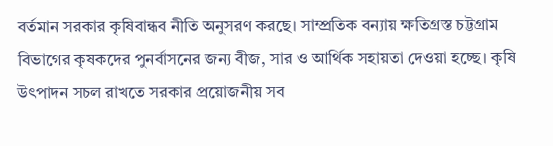বর্তমান সরকার কৃষিবান্ধব নীতি অনুসরণ করছে। সাম্প্রতিক বন্যায় ক্ষতিগ্রস্ত চট্টগ্রাম বিভাগের কৃষকদের পুনর্বাসনের জন্য বীজ, সার ও আর্থিক সহায়তা দেওয়া হচ্ছে। কৃষি উৎপাদন সচল রাখতে সরকার প্রয়োজনীয় সব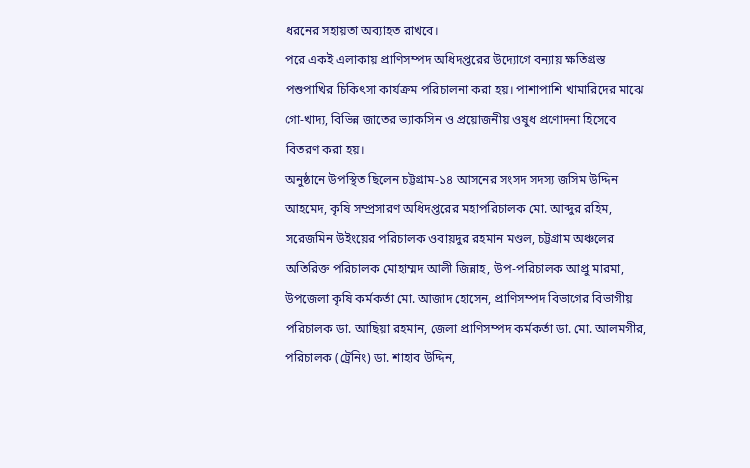ধরনের সহায়তা অব্যাহত রাখবে।
পরে একই এলাকায় প্রাণিসম্পদ অধিদপ্তরের উদ্যোগে বন্যায় ক্ষতিগ্রস্ত পশুপাখির চিকিৎসা কার্যক্রম পরিচালনা করা হয়। পাশাপাশি খামারিদের মাঝে গো-খাদ্য, বিভিন্ন জাতের ভ্যাকসিন ও প্রয়োজনীয় ওষুধ প্রণোদনা হিসেবে বিতরণ করা হয়।
অনুষ্ঠানে উপস্থিত ছিলেন চট্টগ্রাম-১৪ আসনের সংসদ সদস্য জসিম উদ্দিন আহমেদ, কৃষি সম্প্রসারণ অধিদপ্তরের মহাপরিচালক মো. আব্দুর রহিম, সরেজমিন উইংয়ের পরিচালক ওবায়দুর রহমান মণ্ডল, চট্টগ্রাম অঞ্চলের অতিরিক্ত পরিচালক মোহাম্মদ আলী জিন্নাহ, উপ-পরিচালক আপ্রু মারমা, উপজেলা কৃষি কর্মকর্তা মো. আজাদ হোসেন, প্রাণিসম্পদ বিভাগের বিভাগীয় পরিচালক ডা. আছিয়া রহমান, জেলা প্রাণিসম্পদ কর্মকর্তা ডা. মো. আলমগীর, পরিচালক (ট্রেনিং) ডা. শাহাব উদ্দিন,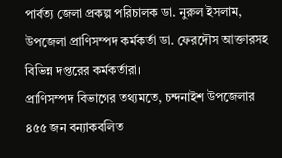পার্বত্য জেলা প্রকল্প পরিচালক ডা. নুরুল ইসলাম, উপজেলা প্রাণিসম্পদ কর্মকর্তা ডা. ফেরদৌস আক্তারসহ বিভিন্ন দপ্তরের কর্মকর্তারা।
প্রাণিসম্পদ বিভাগের তথ্যমতে, চন্দনাইশ উপজেলার ৪৫৫ জন বন্যাকবলিত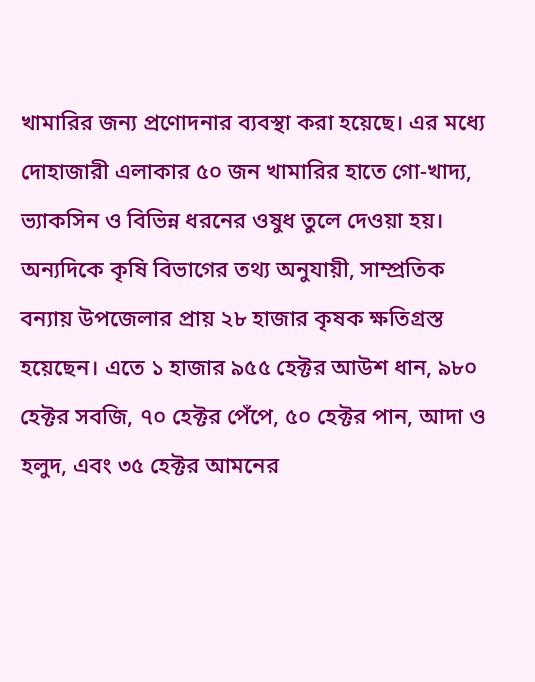খামারির জন্য প্রণোদনার ব্যবস্থা করা হয়েছে। এর মধ্যে দোহাজারী এলাকার ৫০ জন খামারির হাতে গো-খাদ্য, ভ্যাকসিন ও বিভিন্ন ধরনের ওষুধ তুলে দেওয়া হয়।
অন্যদিকে কৃষি বিভাগের তথ্য অনুযায়ী, সাম্প্রতিক বন্যায় উপজেলার প্রায় ২৮ হাজার কৃষক ক্ষতিগ্রস্ত হয়েছেন। এতে ১ হাজার ৯৫৫ হেক্টর আউশ ধান, ৯৮০ হেক্টর সবজি, ৭০ হেক্টর পেঁপে, ৫০ হেক্টর পান, আদা ও হলুদ, এবং ৩৫ হেক্টর আমনের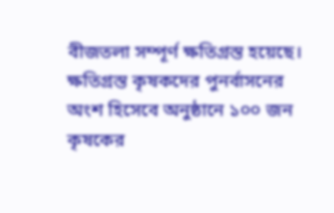বীজতলা সম্পূর্ণ ক্ষতিগ্রস্ত হয়েছে।
ক্ষতিগ্রস্ত কৃষকদের পুনর্বাসনের অংশ হিসেবে অনুষ্ঠানে ১০০ জন কৃষকের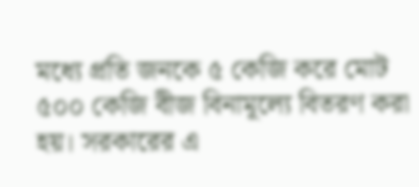মধ্যে প্রতি জনকে ৫ কেজি করে মোট ৫০০ কেজি বীজ বিনামূল্যে বিতরণ করা হয়। সরকারের এ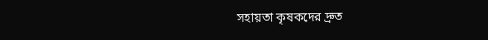সহায়তা কৃষকদের দ্রুত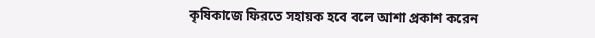কৃষিকাজে ফিরতে সহায়ক হবে বলে আশা প্রকাশ করেন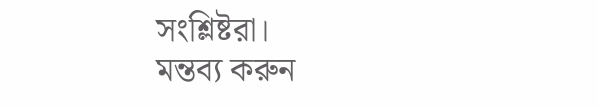সংশ্লিষ্টরা।
মন্তব্য করুন